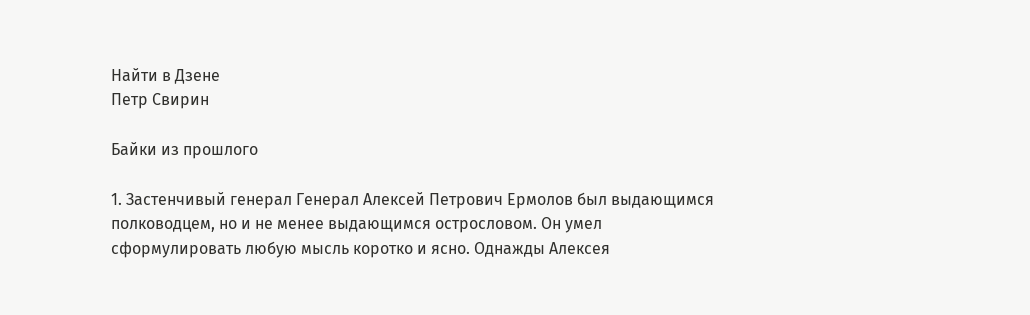Найти в Дзене
Петр Свирин

Байки из прошлого

1. Застенчивый генерал Генерал Алексей Петрович Ермолов был выдающимся полководцем, но и не менее выдающимся острословом. Он умел сформулировать любую мысль коротко и ясно. Однажды Алексея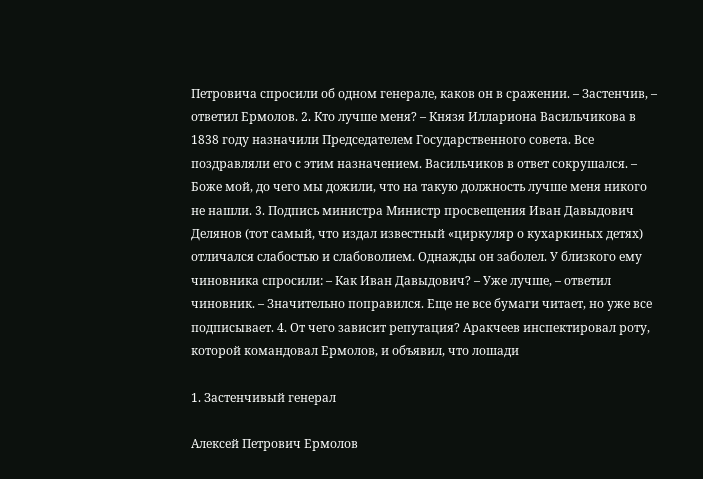Петровича спросили об одном генерале, каков он в сражении. – Застенчив, – ответил Ермолов. 2. Кто лучше меня? – Князя Иллариона Васильчикова в 1838 году назначили Председателем Государственного совета. Все поздравляли его с этим назначением. Васильчиков в ответ сокрушался. – Боже мой, до чего мы дожили, что на такую должность лучше меня никого не нашли. 3. Подпись министра Министр просвещения Иван Давыдович Делянов (тот самый, что издал известный «циркуляр о кухаркиных детях) отличался слабостью и слабоволием. Однажды он заболел. У близкого ему чиновника спросили: – Как Иван Давыдович? – Уже лучше, – ответил чиновник. – Значительно поправился. Еще не все бумаги читает, но уже все подписывает. 4. От чего зависит репутация? Аракчеев инспектировал роту, которой командовал Ермолов, и объявил, что лошади

1. Застенчивый генерал

Алексей Петрович Ермолов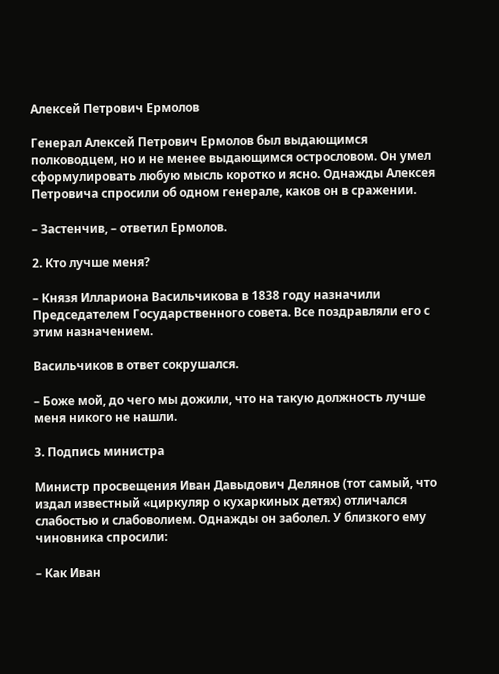Алексей Петрович Ермолов

Генерал Алексей Петрович Ермолов был выдающимся полководцем, но и не менее выдающимся острословом. Он умел сформулировать любую мысль коротко и ясно. Однажды Алексея Петровича спросили об одном генерале, каков он в сражении.

– Застенчив, – ответил Ермолов.

2. Кто лучше меня?

– Князя Иллариона Васильчикова в 1838 году назначили Председателем Государственного совета. Все поздравляли его с этим назначением.

Васильчиков в ответ сокрушался.

– Боже мой, до чего мы дожили, что на такую должность лучше меня никого не нашли.

3. Подпись министра

Министр просвещения Иван Давыдович Делянов (тот самый, что издал известный «циркуляр о кухаркиных детях) отличался слабостью и слабоволием. Однажды он заболел. У близкого ему чиновника спросили:

– Как Иван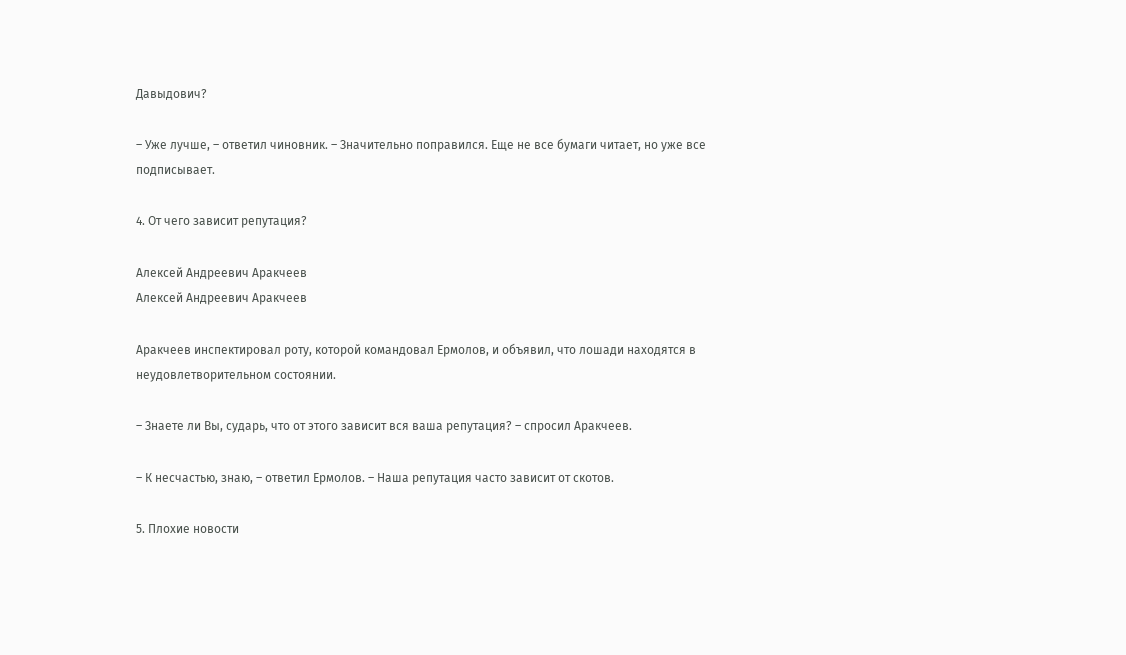Давыдович?

– Уже лучше, – ответил чиновник. – Значительно поправился. Еще не все бумаги читает, но уже все подписывает.

4. От чего зависит репутация?

Алексей Андреевич Аракчеев
Алексей Андреевич Аракчеев

Аракчеев инспектировал роту, которой командовал Ермолов, и объявил, что лошади находятся в неудовлетворительном состоянии.

– Знаете ли Вы, сударь, что от этого зависит вся ваша репутация? – спросил Аракчеев.

– К несчастью, знаю, – ответил Ермолов. – Наша репутация часто зависит от скотов.

5. Плохие новости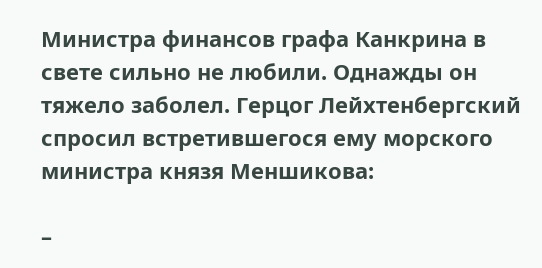Министра финансов графа Канкрина в свете сильно не любили. Однажды он тяжело заболел. Герцог Лейхтенбергский спросил встретившегося ему морского министра князя Меншикова:

–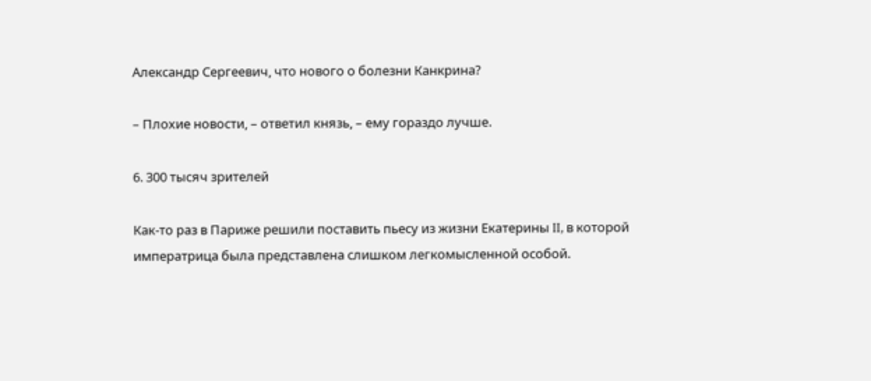Александр Сергеевич, что нового о болезни Канкрина?

– Плохие новости, – ответил князь, – ему гораздо лучше.

6. 300 тысяч зрителей

Как-то раз в Париже решили поставить пьесу из жизни Екатерины II, в которой императрица была представлена слишком легкомысленной особой.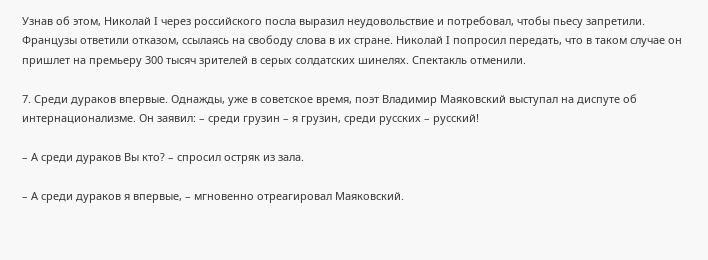Узнав об этом, Николай I через российского посла выразил неудовольствие и потребовал, чтобы пьесу запретили. Французы ответили отказом, ссылаясь на свободу слова в их стране. Николай I попросил передать, что в таком случае он пришлет на премьеру 300 тысяч зрителей в серых солдатских шинелях. Спектакль отменили.

7. Среди дураков впервые. Однажды, уже в советское время, поэт Владимир Маяковский выступал на диспуте об интернационализме. Он заявил: – среди грузин – я грузин, среди русских – русский!

– А среди дураков Вы кто? – спросил остряк из зала.

– А среди дураков я впервые, – мгновенно отреагировал Маяковский.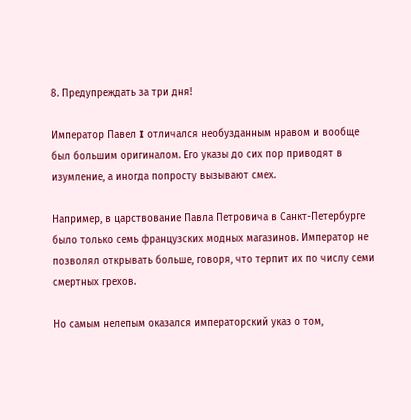8. Предупреждать за три дня!

Император Павел I отличался необузданным нравом и вообще был большим оригиналом. Его указы до сих пор приводят в изумление, а иногда попросту вызывают смех.

Например, в царствование Павла Петровича в Санкт-Петербурге было только семь французских модных магазинов. Император не позволял открывать больше, говоря, что терпит их по числу семи смертных грехов.

Но самым нелепым оказался императорский указ о том,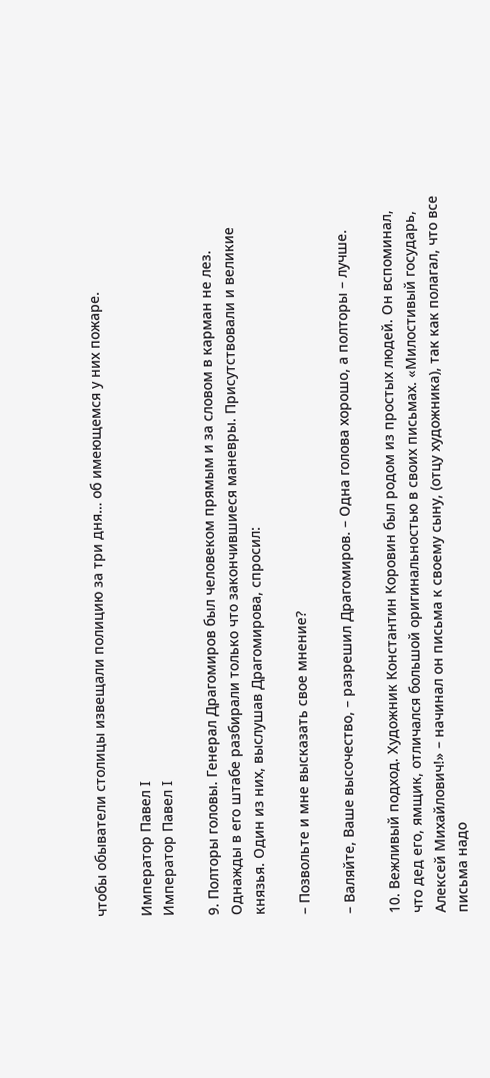чтобы обыватели столицы извещали полицию за три дня… об имеющемся у них пожаре.

Император Павел I
Император Павел I

9. Полторы головы. Генерал Драгомиров был человеком прямым и за словом в карман не лез. Однажды в его штабе разбирали только что закончившиеся маневры. Присутствовали и великие князья. Один из них, выслушав Драгомирова, спросил:

– Позвольте и мне высказать свое мнение?

– Валяйте, Ваше высочество, – разрешил Драгомиров. – Одна голова хорошо, а полторы – лучше.

10. Вежливый подход. Художник Константин Коровин был родом из простых людей. Он вспоминал, что дед его, ямщик, отличался большой оригинальностью в своих письмах. «Милостивый государь, Алексей Михайлович!» – начинал он письма к своему сыну, (отцу художника), так как полагал, что все письма надо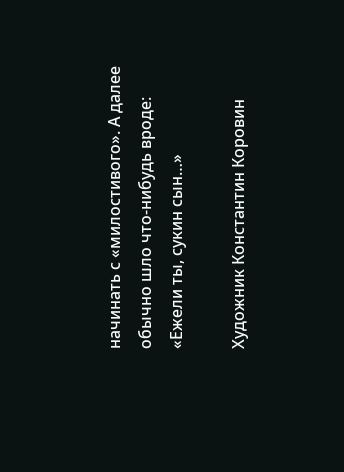начинать с «милостивого». А далее обычно шло что-нибудь вроде: «Ежели ты, сукин сын…»

Художник Константин Коровин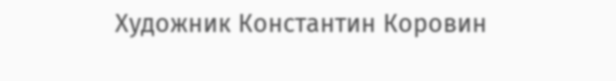Художник Константин Коровин